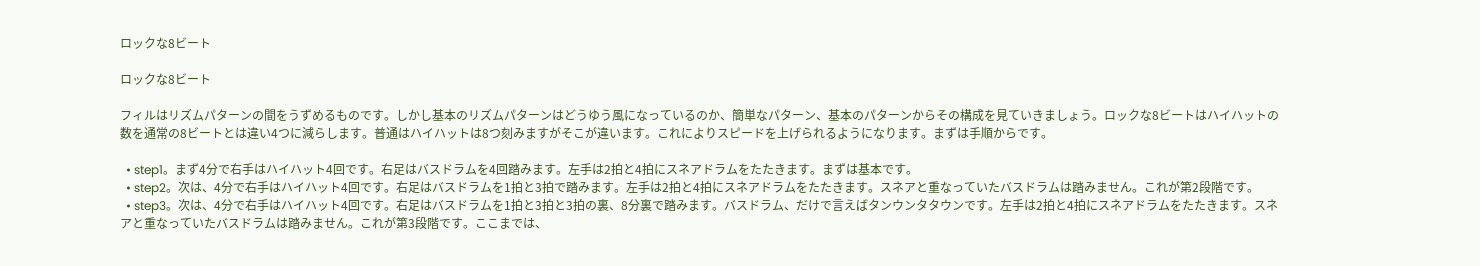ロックな8ビート

ロックな8ビート

フィルはリズムパターンの間をうずめるものです。しかし基本のリズムパターンはどうゆう風になっているのか、簡単なパターン、基本のパターンからその構成を見ていきましょう。ロックな8ビートはハイハットの数を通常の8ビートとは違い4つに減らします。普通はハイハットは8つ刻みますがそこが違います。これによりスピードを上げられるようになります。まずは手順からです。

  • step1。まず4分で右手はハイハット4回です。右足はバスドラムを4回踏みます。左手は2拍と4拍にスネアドラムをたたきます。まずは基本です。
  • step2。次は、4分で右手はハイハット4回です。右足はバスドラムを1拍と3拍で踏みます。左手は2拍と4拍にスネアドラムをたたきます。スネアと重なっていたバスドラムは踏みません。これが第2段階です。
  • step3。次は、4分で右手はハイハット4回です。右足はバスドラムを1拍と3拍と3拍の裏、8分裏で踏みます。バスドラム、だけで言えばタンウンタタウンです。左手は2拍と4拍にスネアドラムをたたきます。スネアと重なっていたバスドラムは踏みません。これが第3段階です。ここまでは、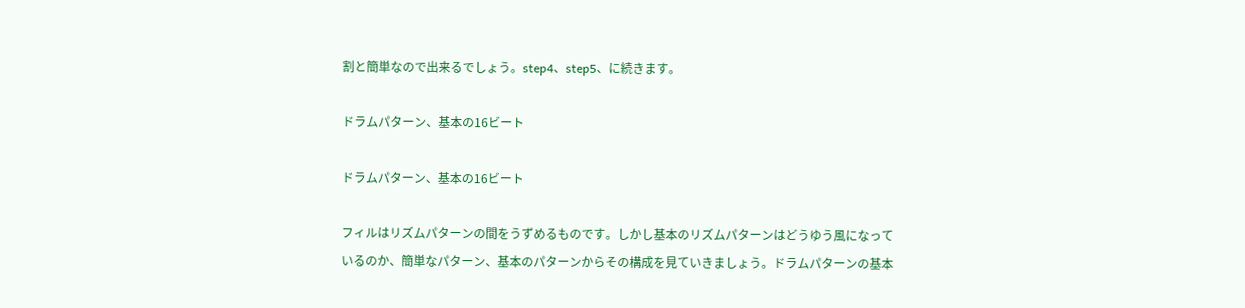割と簡単なので出来るでしょう。step4、step5、に続きます。

ドラムパターン、基本の16ビート

ドラムパターン、基本の16ビート

フィルはリズムパターンの間をうずめるものです。しかし基本のリズムパターンはどうゆう風になっているのか、簡単なパターン、基本のパターンからその構成を見ていきましょう。ドラムパターンの基本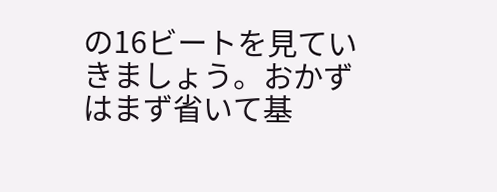の16ビートを見ていきましょう。おかずはまず省いて基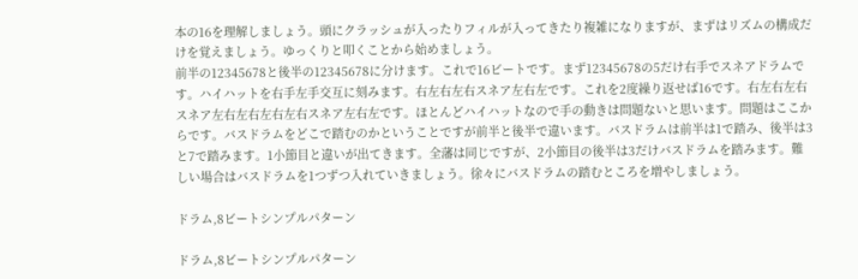本の16を理解しましょう。頭にクラッシュが入ったりフィルが入ってきたり複雑になりますが、まずはリズムの構成だけを覚えましょう。ゆっくりと叩くことから始めましょう。
前半の12345678と後半の12345678に分けます。これで16ビートです。まず12345678の5だけ右手でスネアドラムです。ハイハットを右手左手交互に刻みます。右左右左右スネア左右左です。これを2度繰り返せば16です。右左右左右スネア左右左右左右左右スネア左右左です。ほとんどハイハットなので手の動きは問題ないと思います。問題はここからです。バスドラムをどこで踏むのかということですが前半と後半で違います。バスドラムは前半は1で踏み、後半は3と7で踏みます。1小節目と違いが出てきます。全藩は同じですが、2小節目の後半は3だけバスドラムを踏みます。難しい場合はバスドラムを1つずつ入れていきましょう。徐々にバスドラムの踏むところを増やしましょう。

ドラム,8ビートシンプルパターン

ドラム,8ビートシンプルパターン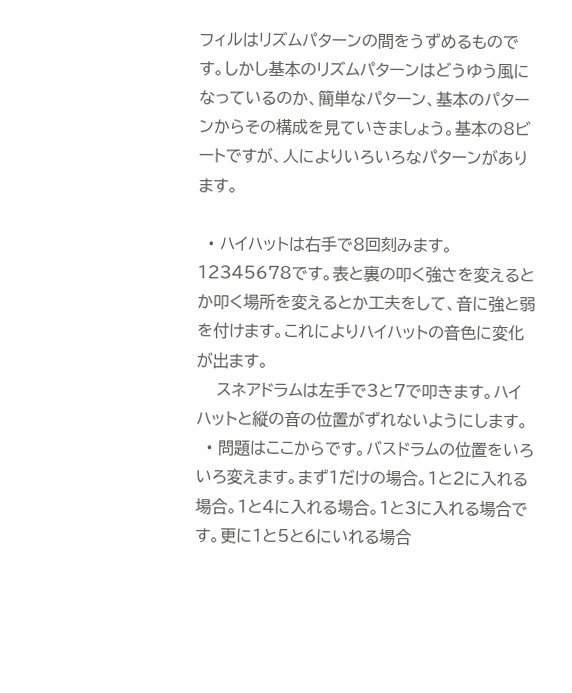フィルはリズムパターンの間をうずめるものです。しかし基本のリズムパターンはどうゆう風になっているのか、簡単なパターン、基本のパターンからその構成を見ていきましょう。基本の8ビートですが、人によりいろいろなパターンがあります。

  • ハイハットは右手で8回刻みます。12345678です。表と裏の叩く強さを変えるとか叩く場所を変えるとか工夫をして、音に強と弱を付けます。これによりハイハットの音色に変化が出ます。
    スネアドラムは左手で3と7で叩きます。ハイハットと縦の音の位置がずれないようにします。
  • 問題はここからです。バスドラムの位置をいろいろ変えます。まず1だけの場合。1と2に入れる場合。1と4に入れる場合。1と3に入れる場合です。更に1と5と6にいれる場合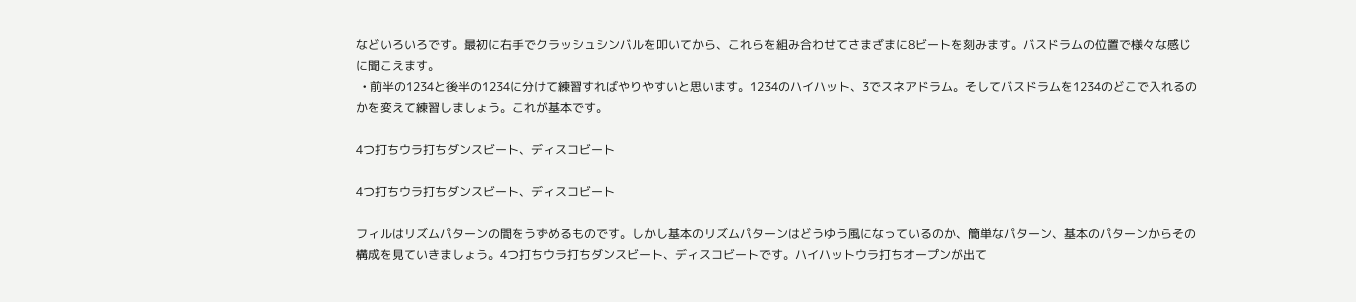などいろいろです。最初に右手でクラッシュシンバルを叩いてから、これらを組み合わせてさまざまに8ビートを刻みます。バスドラムの位置で様々な感じに聞こえます。
  • 前半の1234と後半の1234に分けて練習すればやりやすいと思います。1234のハイハット、3でスネアドラム。そしてバスドラムを1234のどこで入れるのかを変えて練習しましょう。これが基本です。

4つ打ちウラ打ちダンスビート、ディスコビート

4つ打ちウラ打ちダンスビート、ディスコビート

フィルはリズムパターンの間をうずめるものです。しかし基本のリズムパターンはどうゆう風になっているのか、簡単なパターン、基本のパターンからその構成を見ていきましょう。4つ打ちウラ打ちダンスビート、ディスコビートです。ハイハットウラ打ちオープンが出て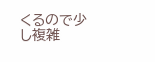くるので少し複雑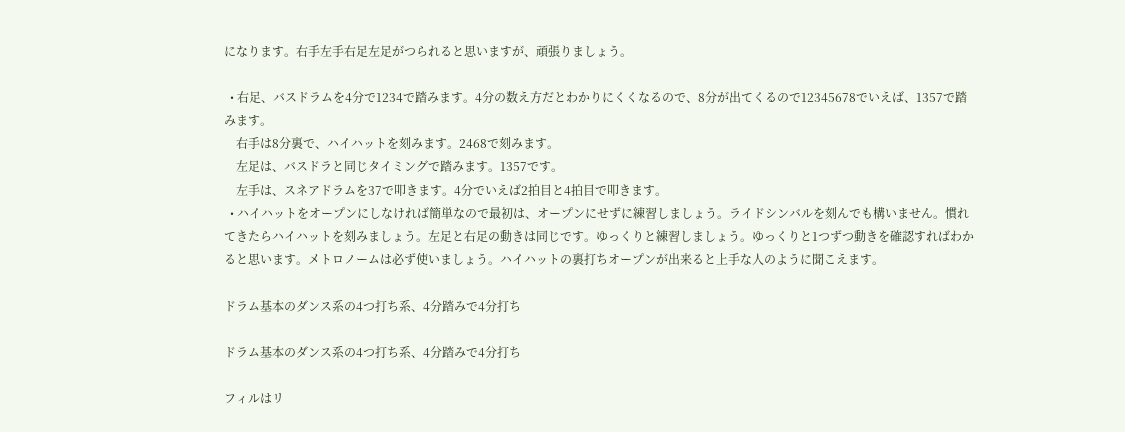になります。右手左手右足左足がつられると思いますが、頑張りましょう。

  • 右足、バスドラムを4分で1234で踏みます。4分の数え方だとわかりにくくなるので、8分が出てくるので12345678でいえば、1357で踏みます。
    右手は8分裏で、ハイハットを刻みます。2468で刻みます。
    左足は、バスドラと同じタイミングで踏みます。1357です。
    左手は、スネアドラムを37で叩きます。4分でいえば2拍目と4拍目で叩きます。
  • ハイハットをオープンにしなければ簡単なので最初は、オープンにせずに練習しましょう。ライドシンバルを刻んでも構いません。慣れてきたらハイハットを刻みましょう。左足と右足の動きは同じです。ゆっくりと練習しましょう。ゆっくりと1つずつ動きを確認すればわかると思います。メトロノームは必ず使いましょう。ハイハットの裏打ちオープンが出来ると上手な人のように聞こえます。

ドラム基本のダンス系の4つ打ち系、4分踏みで4分打ち

ドラム基本のダンス系の4つ打ち系、4分踏みで4分打ち

フィルはリ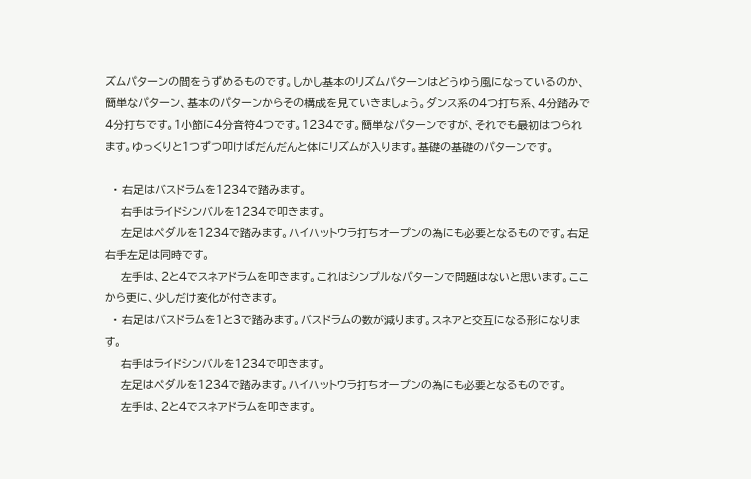ズムパターンの間をうずめるものです。しかし基本のリズムパターンはどうゆう風になっているのか、簡単なパターン、基本のパターンからその構成を見ていきましょう。ダンス系の4つ打ち系、4分踏みで4分打ちです。1小節に4分音符4つです。1234です。簡単なパターンですが、それでも最初はつられます。ゆっくりと1つずつ叩けばだんだんと体にリズムが入ります。基礎の基礎のパターンです。

  • 右足はバスドラムを1234で踏みます。
    右手はライドシンバルを1234で叩きます。
    左足はペダルを1234で踏みます。ハイハットウラ打ちオープンの為にも必要となるものです。右足右手左足は同時です。
    左手は、2と4でスネアドラムを叩きます。これはシンプルなパターンで問題はないと思います。ここから更に、少しだけ変化が付きます。
  • 右足はバスドラムを1と3で踏みます。バスドラムの数が減ります。スネアと交互になる形になります。
    右手はライドシンバルを1234で叩きます。
    左足はペダルを1234で踏みます。ハイハットウラ打ちオープンの為にも必要となるものです。
    左手は、2と4でスネアドラムを叩きます。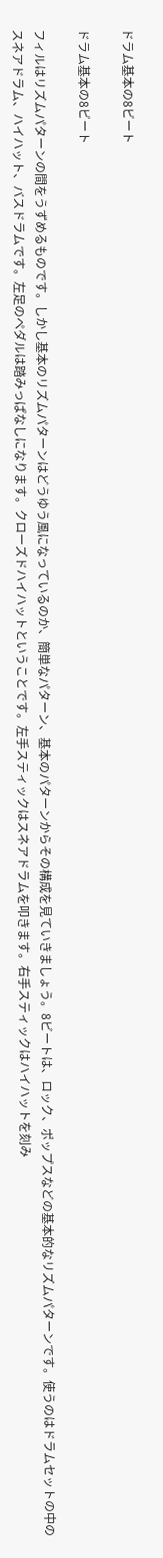ドラム基本の8ビート

ドラム基本の8ビート

フィルはリズムパターンの間をうずめるものです。しかし基本のリズムパターンはどうゆう風になっているのか、簡単なパターン、基本のパターンからその構成を見ていきましょう。8ビートは、ロック、ポップスなどの基本的なリズムパターンです。使うのはドラムセットの中のスネアドラム、ハイハット、バスドラムです。左足のペダルは踏みっぱなしになります。クローズドハイハットということです。左手スティックはスネアドラムを叩きます。右手スティックはハイハットを刻み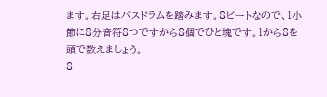ます。右足はバスドラムを踏みます。8ビートなので、1小節に8分音符8つですから8個でひと塊です。1から8を頭で数えましょう。
8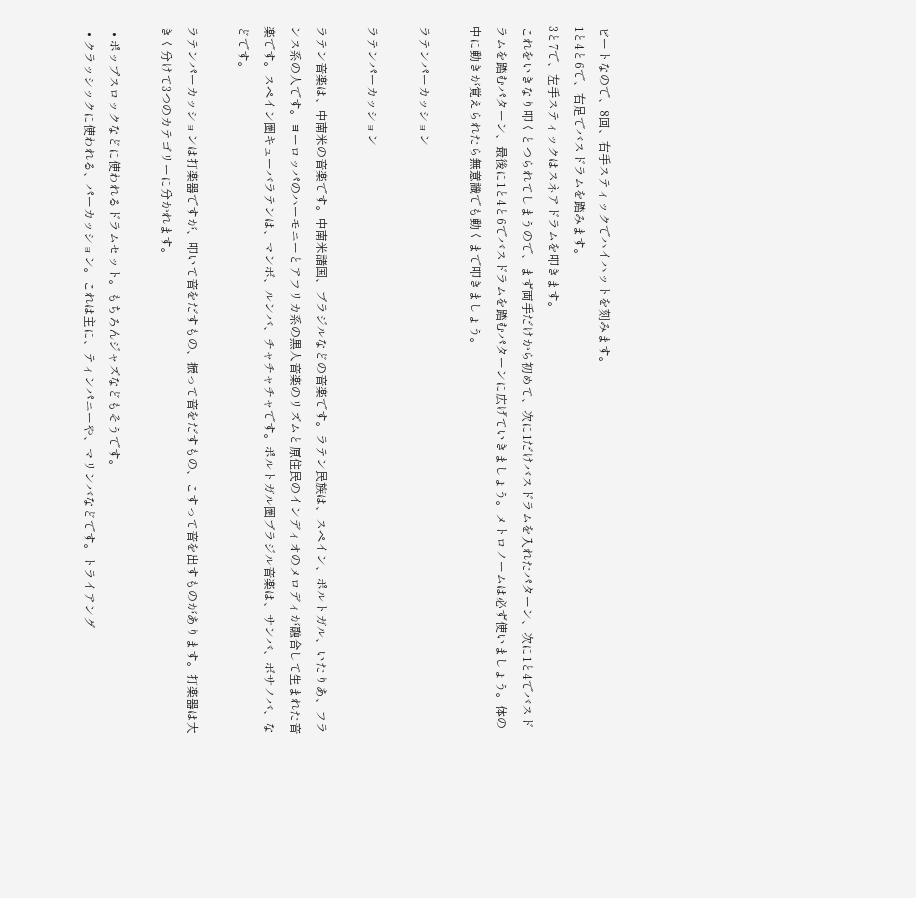ビートなので、8回、右手スティックでハイハットを刻みます。
1と4と6で、右足でバスドラムを踏みます。
3と7で、左手スティックはスネアドラムを叩きます。
これをいきなり叩くとつられてしまうので、まず両手だけから初めて、次に1だけバスドラムを入れたパターン、次に1と4でバスドラムを踏むパターン、最後に1と4と6でバスドラムを踏むパターンに広げていきましょう。メトロノームは必ず使いましょう。体の中に動きが覚えられたら無意識でも動くまで叩きましょう。

ラテンパーカッション

ラテンパーカッション

ラテン音楽は、中南米の音楽です。中南米諸国、ブラジルなどの音楽です。ラテン民族は、スペイン、ポルトガル、いたりあ、フランス系の人です。ヨーロッパのハーモニーとアフリカ系の黒人音楽のリズムと原住民のインディオのメロディが融合して生まれた音楽です。スペイン圏キューバラテンは、マンボ、ルンバ、チャチャチャです。ポルトガル圏ブラジル音楽は、サンバ、ボサノバ、などです。

ラテンパーカッションは打楽器ですが、叩いて音をだすもの、振って音をだすもの、こすって音を出すものがあります。打楽器は大きく分けて3つのカテゴリーに分かれます。

  • ポップスロックなどに使われるドラムセット。もちろんジャズなどもそうです。
  • クラッシックに使われる、パーカッション。これは主に、ティンパニーや、マリンバなどです。トライアング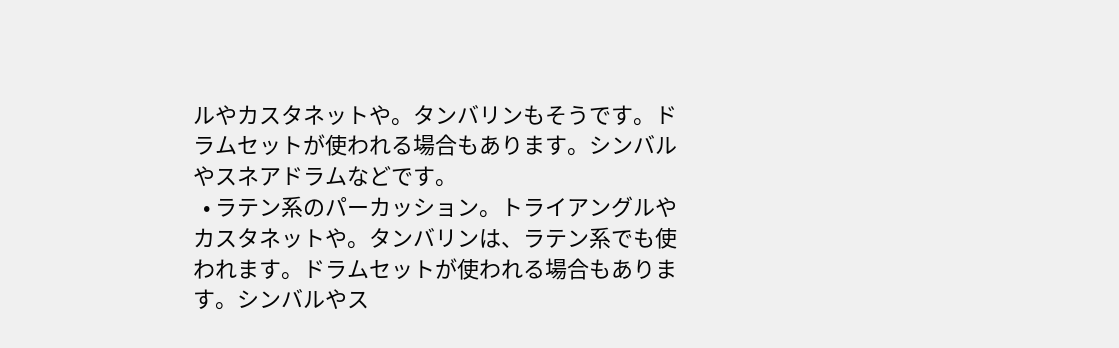ルやカスタネットや。タンバリンもそうです。ドラムセットが使われる場合もあります。シンバルやスネアドラムなどです。
  • ラテン系のパーカッション。トライアングルやカスタネットや。タンバリンは、ラテン系でも使われます。ドラムセットが使われる場合もあります。シンバルやス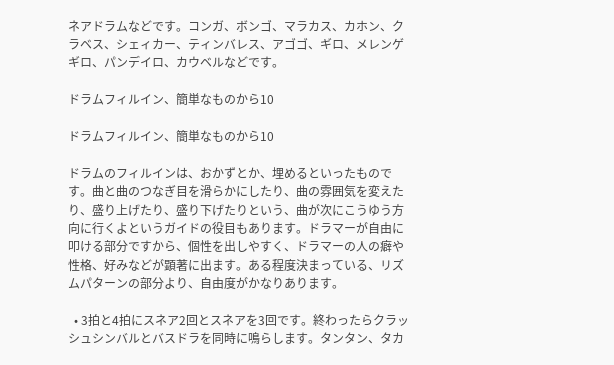ネアドラムなどです。コンガ、ボンゴ、マラカス、カホン、クラベス、シェィカー、ティンバレス、アゴゴ、ギロ、メレンゲギロ、パンデイロ、カウベルなどです。

ドラムフィルイン、簡単なものから10

ドラムフィルイン、簡単なものから10

ドラムのフィルインは、おかずとか、埋めるといったものです。曲と曲のつなぎ目を滑らかにしたり、曲の雰囲気を変えたり、盛り上げたり、盛り下げたりという、曲が次にこうゆう方向に行くよというガイドの役目もあります。ドラマーが自由に叩ける部分ですから、個性を出しやすく、ドラマーの人の癖や性格、好みなどが顕著に出ます。ある程度決まっている、リズムパターンの部分より、自由度がかなりあります。

  • 3拍と4拍にスネア2回とスネアを3回です。終わったらクラッシュシンバルとバスドラを同時に鳴らします。タンタン、タカ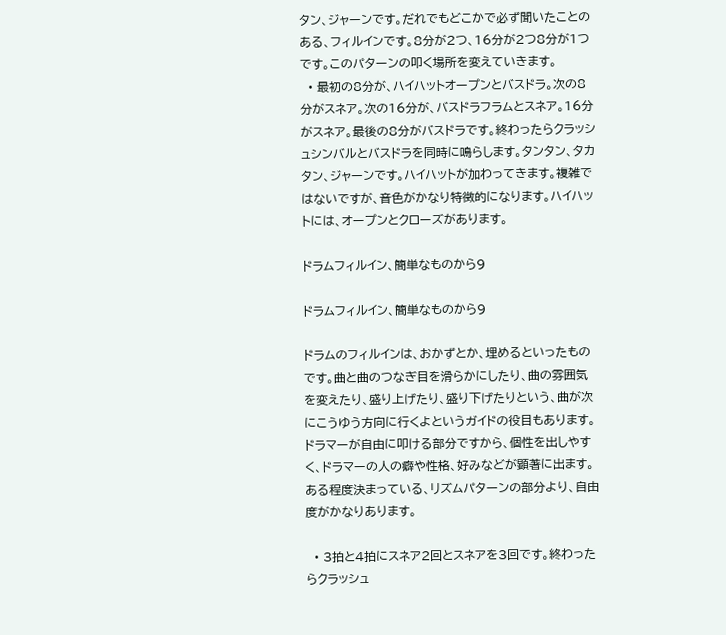タン、ジャーンです。だれでもどこかで必ず聞いたことのある、フィルインです。8分が2つ、16分が2つ8分が1つです。このパターンの叩く場所を変えていきます。
  • 最初の8分が、ハイハットオープンとバスドラ。次の8分がスネア。次の16分が、バスドラフラムとスネア。16分がスネア。最後の8分がバスドラです。終わったらクラッシュシンバルとバスドラを同時に鳴らします。タンタン、タカタン、ジャーンです。ハイハットが加わってきます。複雑ではないですが、音色がかなり特徴的になります。ハイハットには、オープンとクローズがあります。

ドラムフィルイン、簡単なものから9

ドラムフィルイン、簡単なものから9

ドラムのフィルインは、おかずとか、埋めるといったものです。曲と曲のつなぎ目を滑らかにしたり、曲の雰囲気を変えたり、盛り上げたり、盛り下げたりという、曲が次にこうゆう方向に行くよというガイドの役目もあります。ドラマーが自由に叩ける部分ですから、個性を出しやすく、ドラマーの人の癖や性格、好みなどが顕著に出ます。ある程度決まっている、リズムパターンの部分より、自由度がかなりあります。

  • 3拍と4拍にスネア2回とスネアを3回です。終わったらクラッシュ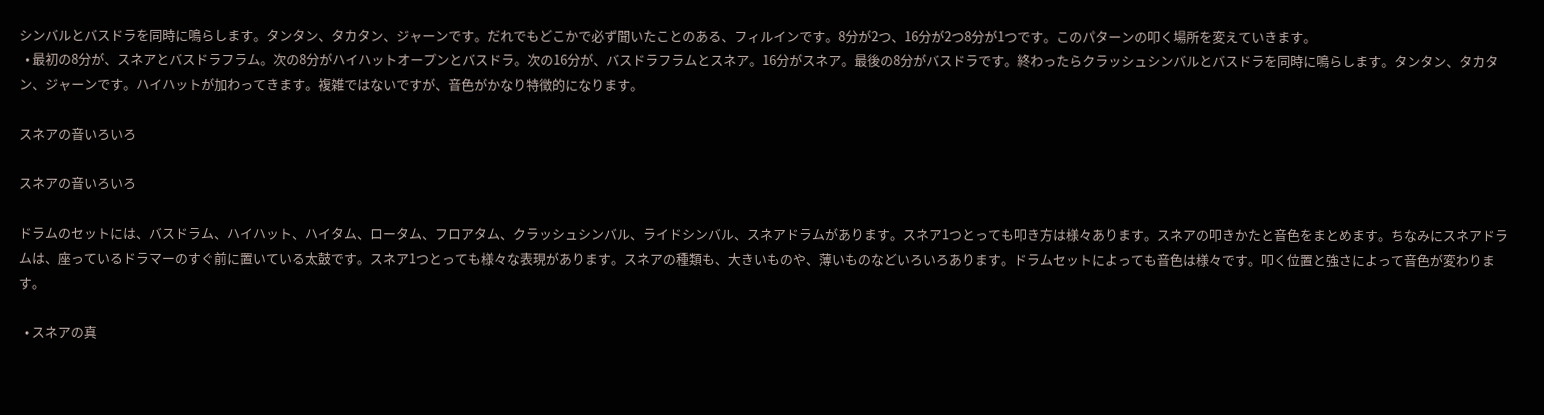シンバルとバスドラを同時に鳴らします。タンタン、タカタン、ジャーンです。だれでもどこかで必ず聞いたことのある、フィルインです。8分が2つ、16分が2つ8分が1つです。このパターンの叩く場所を変えていきます。
  • 最初の8分が、スネアとバスドラフラム。次の8分がハイハットオープンとバスドラ。次の16分が、バスドラフラムとスネア。16分がスネア。最後の8分がバスドラです。終わったらクラッシュシンバルとバスドラを同時に鳴らします。タンタン、タカタン、ジャーンです。ハイハットが加わってきます。複雑ではないですが、音色がかなり特徴的になります。

スネアの音いろいろ

スネアの音いろいろ

ドラムのセットには、バスドラム、ハイハット、ハイタム、ロータム、フロアタム、クラッシュシンバル、ライドシンバル、スネアドラムがあります。スネア1つとっても叩き方は様々あります。スネアの叩きかたと音色をまとめます。ちなみにスネアドラムは、座っているドラマーのすぐ前に置いている太鼓です。スネア1つとっても様々な表現があります。スネアの種類も、大きいものや、薄いものなどいろいろあります。ドラムセットによっても音色は様々です。叩く位置と強さによって音色が変わります。

  • スネアの真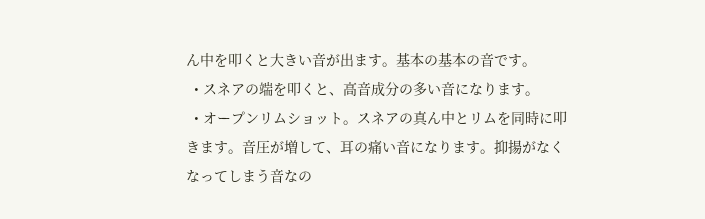ん中を叩くと大きい音が出ます。基本の基本の音です。
  • スネアの端を叩くと、高音成分の多い音になります。
  • オープンリムショット。スネアの真ん中とリムを同時に叩きます。音圧が増して、耳の痛い音になります。抑揚がなくなってしまう音なの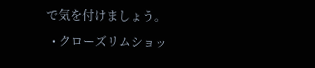で気を付けましょう。
  • クローズリムショッ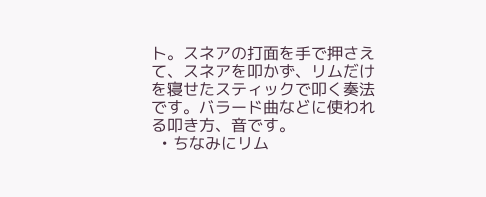ト。スネアの打面を手で押さえて、スネアを叩かず、リムだけを寝せたスティックで叩く奏法です。バラード曲などに使われる叩き方、音です。
  • ちなみにリム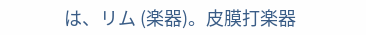は、リム (楽器)。皮膜打楽器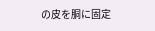の皮を胴に固定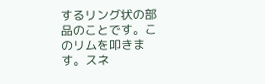するリング状の部品のことです。このリムを叩きます。スネ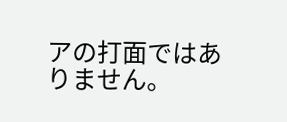アの打面ではありません。